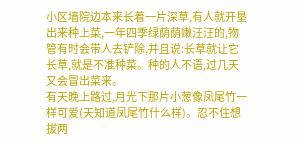小区墙院边本来长着一片深草,有人就开垦出来种上菜,一年四季绿荫荫嫩汪汪的,物管有时会带人去铲除,并且说:长草就让它长草,就是不准种菜。种的人不语,过几天又会冒出菜来。
有天晚上路过,月光下那片小葱像凤尾竹一样可爱(天知道凤尾竹什么样)。忍不住想拔两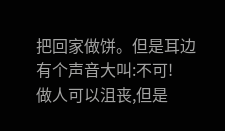把回家做饼。但是耳边有个声音大叫:不可!
做人可以沮丧,但是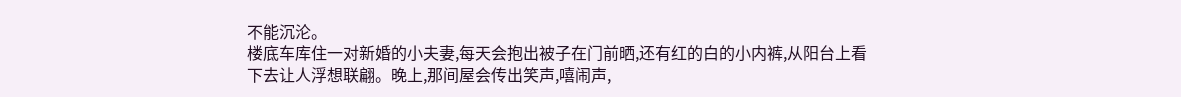不能沉沦。
楼底车库住一对新婚的小夫妻,每天会抱出被子在门前晒,还有红的白的小内裤,从阳台上看下去让人浮想联翩。晚上,那间屋会传出笑声,嘻闹声,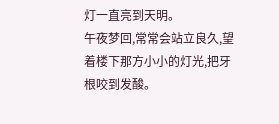灯一直亮到天明。
午夜梦回,常常会站立良久,望着楼下那方小小的灯光,把牙根咬到发酸。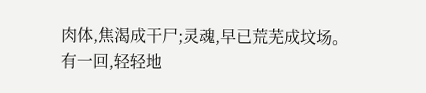肉体,焦渴成干尸;灵魂,早已荒芜成坟场。
有一回,轻轻地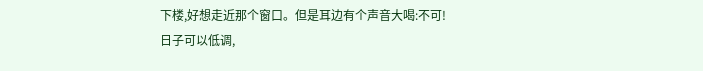下楼,好想走近那个窗口。但是耳边有个声音大喝:不可!
日子可以低调,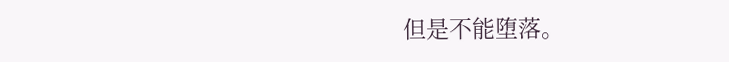但是不能堕落。